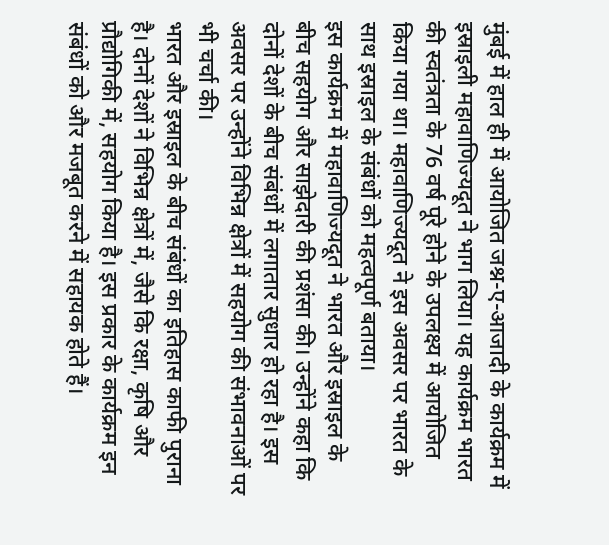मुंबई में हाल ही में आयोजित जश्न-ए-आजादी के कार्यक्रम में इस्राइली महावाणिज्यदूत ने भाग लिया। यह कार्यक्रम भारत की स्वतंत्रता के 76 वर्ष पूरे होने के उपलक्ष्य में आयोजित किया गया था। महावाणिज्यदूत ने इस अवसर पर भारत के साथ इस्राइल के संबंधों को महत्वपूर्ण बताया।
इस कार्यक्रम में महावाणिज्यदूत ने भारत और इस्राइल के बीच सहयोग और साझेदारी की प्रशंसा की। उन्होंने कहा कि दोनों देशों के बीच संबंधों में लगातार सुधार हो रहा है। इस अवसर पर उन्होंने विभिन्न क्षेत्रों में सहयोग की संभावनाओं पर भी चर्चा की।
भारत और इस्राइल के बीच संबंधों का इतिहास काफी पुराना है। दोनों देशों ने विभिन्न क्षेत्रों में, जैसे कि रक्षा, कृषि और प्रौद्योगिकी में, सहयोग किया है। इस प्रकार के कार्यक्रम इन संबंधों को और मजबूत करने में सहायक होते हैं।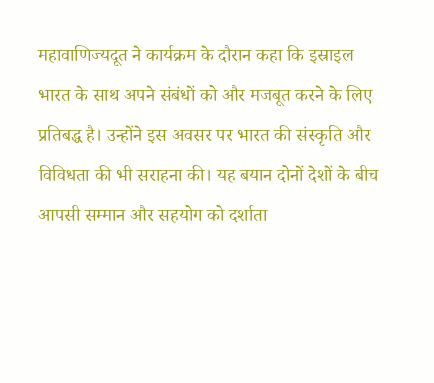महावाणिज्यदूत ने कार्यक्रम के दौरान कहा कि इस्राइल भारत के साथ अपने संबंधों को और मजबूत करने के लिए प्रतिबद्ध है। उन्होंने इस अवसर पर भारत की संस्कृति और विविधता की भी सराहना की। यह बयान दोनों देशों के बीच आपसी सम्मान और सहयोग को दर्शाता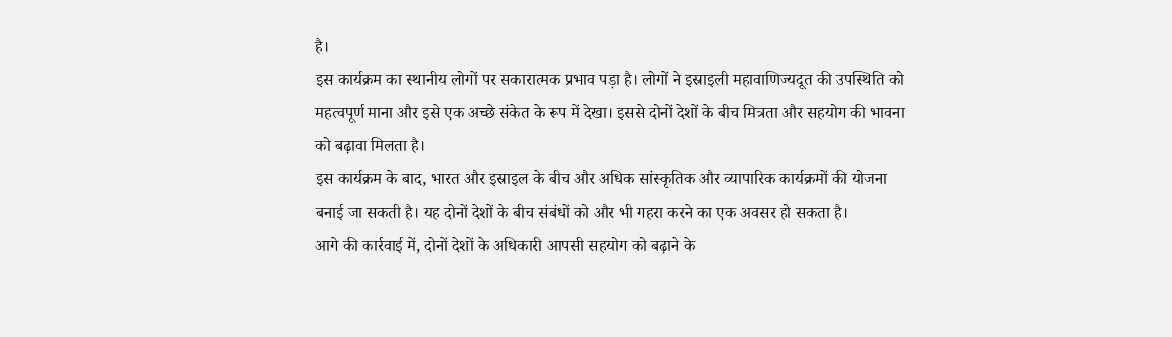है।
इस कार्यक्रम का स्थानीय लोगों पर सकारात्मक प्रभाव पड़ा है। लोगों ने इस्राइली महावाणिज्यदूत की उपस्थिति को महत्वपूर्ण माना और इसे एक अच्छे संकेत के रूप में देखा। इससे दोनों देशों के बीच मित्रता और सहयोग की भावना को बढ़ावा मिलता है।
इस कार्यक्रम के बाद, भारत और इस्राइल के बीच और अधिक सांस्कृतिक और व्यापारिक कार्यक्रमों की योजना बनाई जा सकती है। यह दोनों देशों के बीच संबंधों को और भी गहरा करने का एक अवसर हो सकता है।
आगे की कार्रवाई में, दोनों देशों के अधिकारी आपसी सहयोग को बढ़ाने के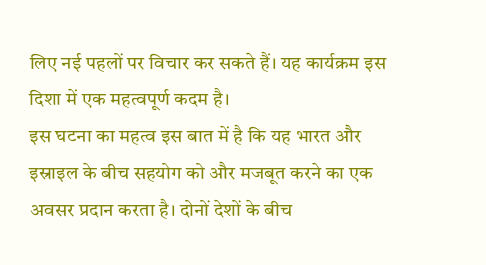लिए नई पहलों पर विचार कर सकते हैं। यह कार्यक्रम इस दिशा में एक महत्वपूर्ण कदम है।
इस घटना का महत्व इस बात में है कि यह भारत और इस्राइल के बीच सहयोग को और मजबूत करने का एक अवसर प्रदान करता है। दोनों देशों के बीच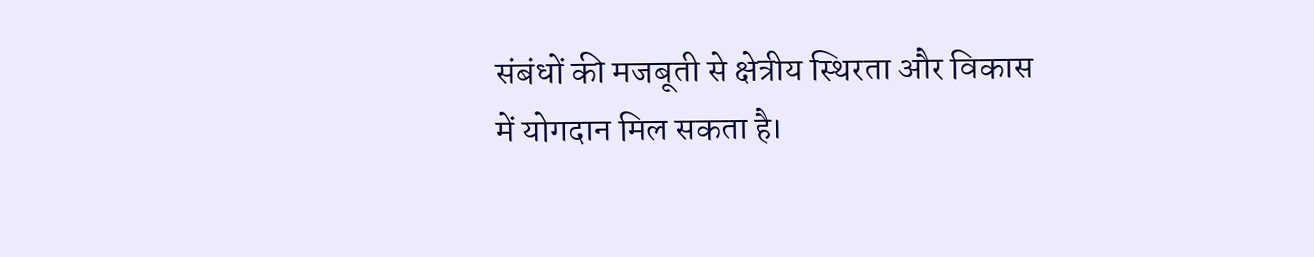संबंधों की मजबूती से क्षेत्रीय स्थिरता और विकास में योगदान मिल सकता है।